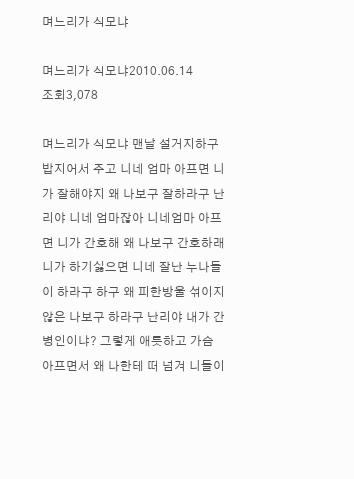며느리가 식모냐

며느리가 식모냐2010.06.14
조회3,078

며느리가 식모냐 맨날 설거지하구 밥지어서 주고 니네 엄마 아프면 니가 잘해야지 왜 나보구 잘하라구 난리야 니네 엄마잖아 니네엄마 아프면 니가 간호해 왜 나보구 간호하래 니가 하기싫으면 니네 잘난 누나들이 하라구 하구 왜 피한방울 섞이지 않은 나보구 하라구 난리야 내가 간병인이냐? 그렇게 애틋하고 가슴아프면서 왜 나한테 떠 넘겨 니들이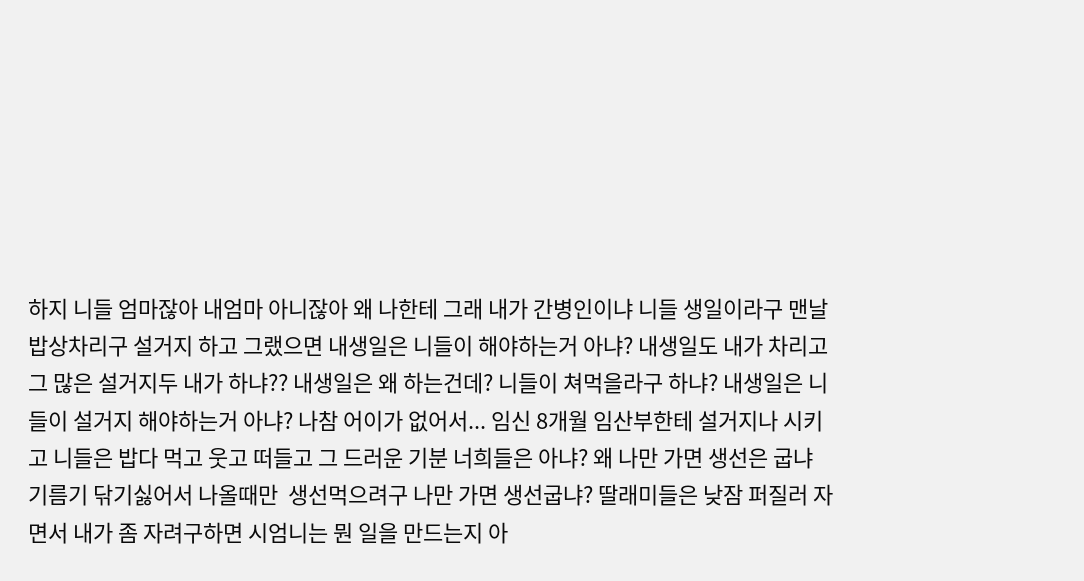하지 니들 엄마잖아 내엄마 아니잖아 왜 나한테 그래 내가 간병인이냐 니들 생일이라구 맨날 밥상차리구 설거지 하고 그랬으면 내생일은 니들이 해야하는거 아냐? 내생일도 내가 차리고 그 많은 설거지두 내가 하냐?? 내생일은 왜 하는건데? 니들이 쳐먹을라구 하냐? 내생일은 니들이 설거지 해야하는거 아냐? 나참 어이가 없어서... 임신 8개월 임산부한테 설거지나 시키고 니들은 밥다 먹고 웃고 떠들고 그 드러운 기분 너희들은 아냐? 왜 나만 가면 생선은 굽냐 기름기 닦기싫어서 나올때만  생선먹으려구 나만 가면 생선굽냐? 딸래미들은 낮잠 퍼질러 자면서 내가 좀 자려구하면 시엄니는 뭔 일을 만드는지 아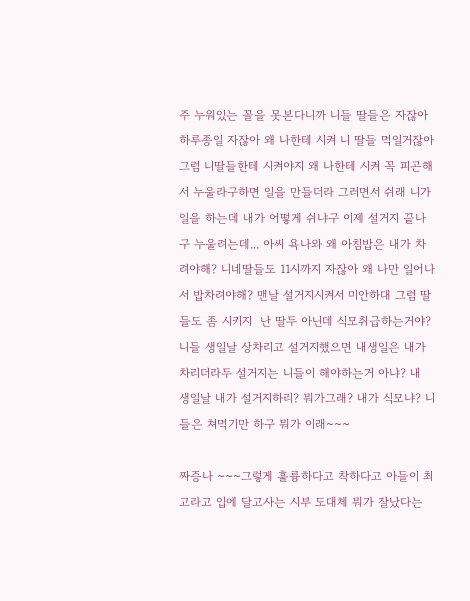주 누워있는 꼴을 못본다니까 니들 딸들은 자잖아 하루종일 자잖아 왜 나한테 시켜 니 딸들 먹일거잖아 그럼 니딸들한테 시켜야지 왜 나한테 시켜 꼭 피곤해서 누울라구하면 일을 만들더라 그러면서 쉬래 니가 일을 하는데 내가 어떻게 쉬냐구 이제 설거지 끝나구 누울려는데... 아씨 욕나와 왜 아침밥은 내가 차려야해? 니네딸들도 11시까지 자잖아 왜 나만 일어나서 밥차려야해? 맨날 설거지시켜서 미안하대 그럼 딸 들도 좀 시키지  난 딸두 아닌데 식모취급하는거야? 니들 생일날 상차리고 설거지했으면 내생일은 내가 차리더라두 설거지는 니들이 해야하는거 아냐? 내 생일날 내가 설거지하리? 뭐가그래? 내가 식모냐? 니들은 쳐먹기만 하구 뭐가 이래~~~

짜증나 ~~~그렇게 훌륭하다고 착하다고 아들이 최고라고 입에 달고사는 시부 도대체 뭐가 잘났다는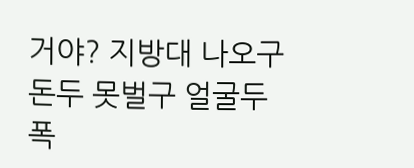거야? 지방대 나오구 돈두 못벌구 얼굴두 폭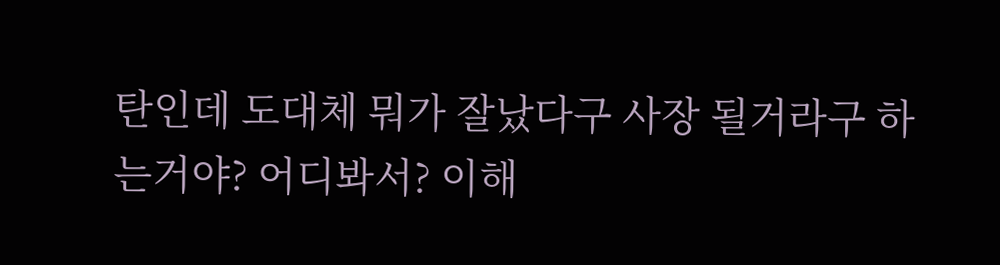탄인데 도대체 뭐가 잘났다구 사장 될거라구 하는거야? 어디봐서? 이해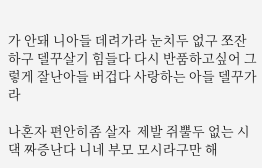가 안돼 니아들 데려가라 눈치두 없구 쪼잔하구 델꾸살기 힘들다 다시 반품하고싶어 그렇게 잘난아들 버겁다 사랑하는 아들 델꾸가라

나혼자 편안히좀 살자  제발 쥐뿔두 없는 시댁 짜증난다 니네 부모 모시라구만 해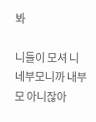봐

니들이 모셔 니네부모니까 내부모 아니잖아